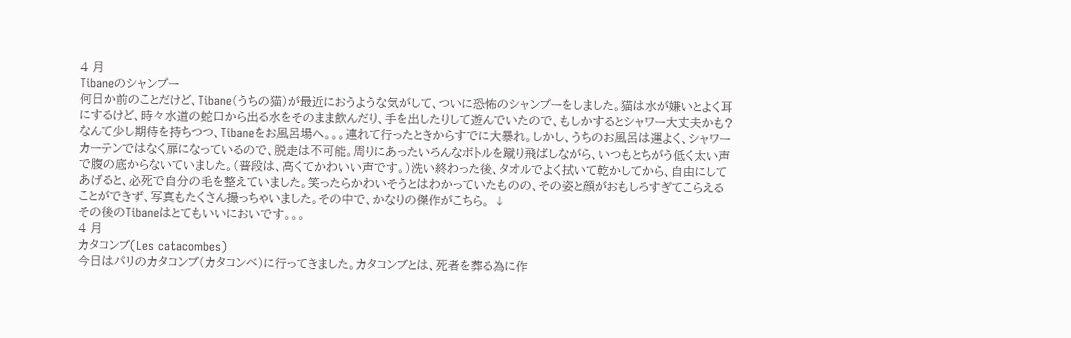4 月
Tibaneのシャンプー
何日か前のことだけど、Tibane(うちの猫)が最近におうような気がして、ついに恐怖のシャンプーをしました。猫は水が嫌いとよく耳にするけど、時々水道の蛇口から出る水をそのまま飲んだり、手を出したりして遊んでいたので、もしかするとシャワー大丈夫かも?なんて少し期待を持ちつつ、Tibaneをお風呂場へ。。。連れて行ったときからすでに大暴れ。しかし、うちのお風呂は運よく、シャワーカーテンではなく扉になっているので、脱走は不可能。周りにあったいろんなボトルを蹴り飛ばしながら、いつもとちがう低く太い声で腹の底からないていました。(普段は、高くてかわいい声です。)洗い終わった後、タオルでよく拭いて乾かしてから、自由にしてあげると、必死で自分の毛を整えていました。笑ったらかわいそうとはわかっていたものの、その姿と顔がおもしろすぎてこらえることができず、写真もたくさん撮っちゃいました。その中で、かなりの傑作がこちら。 ↓
その後のTibaneはとてもいいにおいです。。。
4 月
カタコンブ(Les catacombes)
今日はパリのカタコンブ(カタコンベ)に行ってきました。カタコンブとは、死者を葬る為に作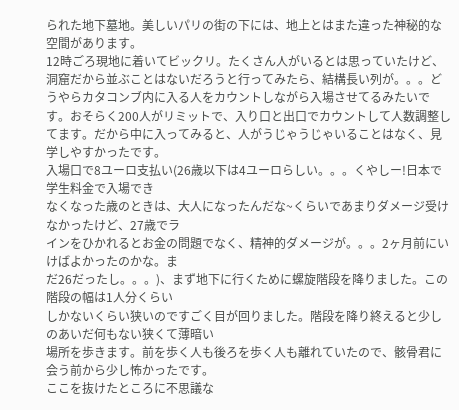られた地下墓地。美しいパリの街の下には、地上とはまた違った神秘的な空間があります。
12時ごろ現地に着いてビックリ。たくさん人がいるとは思っていたけど、洞窟だから並ぶことはないだろうと行ってみたら、結構長い列が。。。どうやらカタコンブ内に入る人をカウントしながら入場させてるみたいです。おそらく200人がリミットで、入り口と出口でカウントして人数調整してます。だから中に入ってみると、人がうじゃうじゃいることはなく、見学しやすかったです。
入場口で8ユーロ支払い(26歳以下は4ユーロらしい。。。くやしー!日本で学生料金で入場でき
なくなった歳のときは、大人になったんだな~くらいであまりダメージ受けなかったけど、27歳でラ
インをひかれるとお金の問題でなく、精神的ダメージが。。。2ヶ月前にいけばよかったのかな。ま
だ26だったし。。。)、まず地下に行くために螺旋階段を降りました。この階段の幅は1人分くらい
しかないくらい狭いのですごく目が回りました。階段を降り終えると少しのあいだ何もない狭くて薄暗い
場所を歩きます。前を歩く人も後ろを歩く人も離れていたので、骸骨君に会う前から少し怖かったです。
ここを抜けたところに不思議な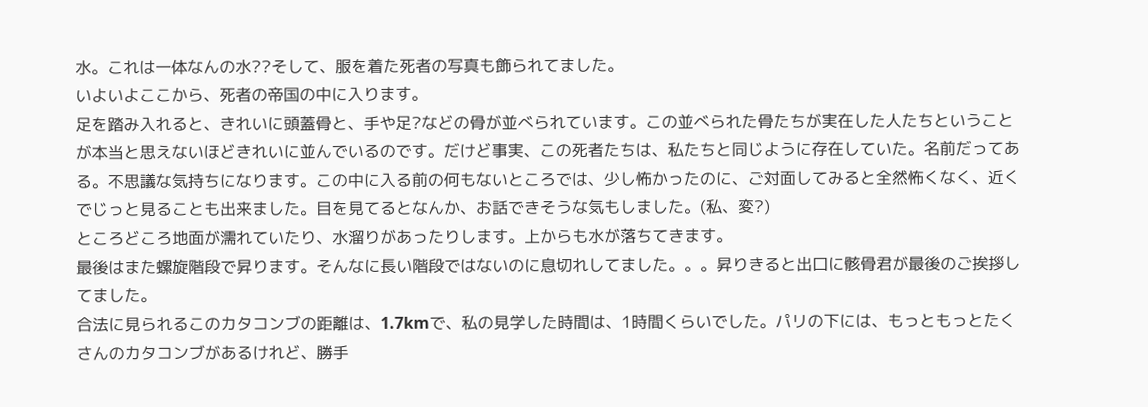水。これは一体なんの水??そして、服を着た死者の写真も飾られてました。
いよいよここから、死者の帝国の中に入ります。
足を踏み入れると、きれいに頭蓋骨と、手や足?などの骨が並べられています。この並べられた骨たちが実在した人たちということが本当と思えないほどきれいに並んでいるのです。だけど事実、この死者たちは、私たちと同じように存在していた。名前だってある。不思議な気持ちになります。この中に入る前の何もないところでは、少し怖かったのに、ご対面してみると全然怖くなく、近くでじっと見ることも出来ました。目を見てるとなんか、お話できそうな気もしました。(私、変?)
ところどころ地面が濡れていたり、水溜りがあったりします。上からも水が落ちてきます。
最後はまた螺旋階段で昇ります。そんなに長い階段ではないのに息切れしてました。。。昇りきると出口に骸骨君が最後のご挨拶してました。
合法に見られるこのカタコンブの距離は、1.7kmで、私の見学した時間は、1時間くらいでした。パリの下には、もっともっとたくさんのカタコンブがあるけれど、勝手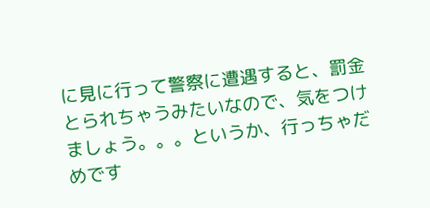に見に行って警察に遭遇すると、罰金とられちゃうみたいなので、気をつけましょう。。。というか、行っちゃだめです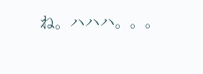ね。ハハハ。。。